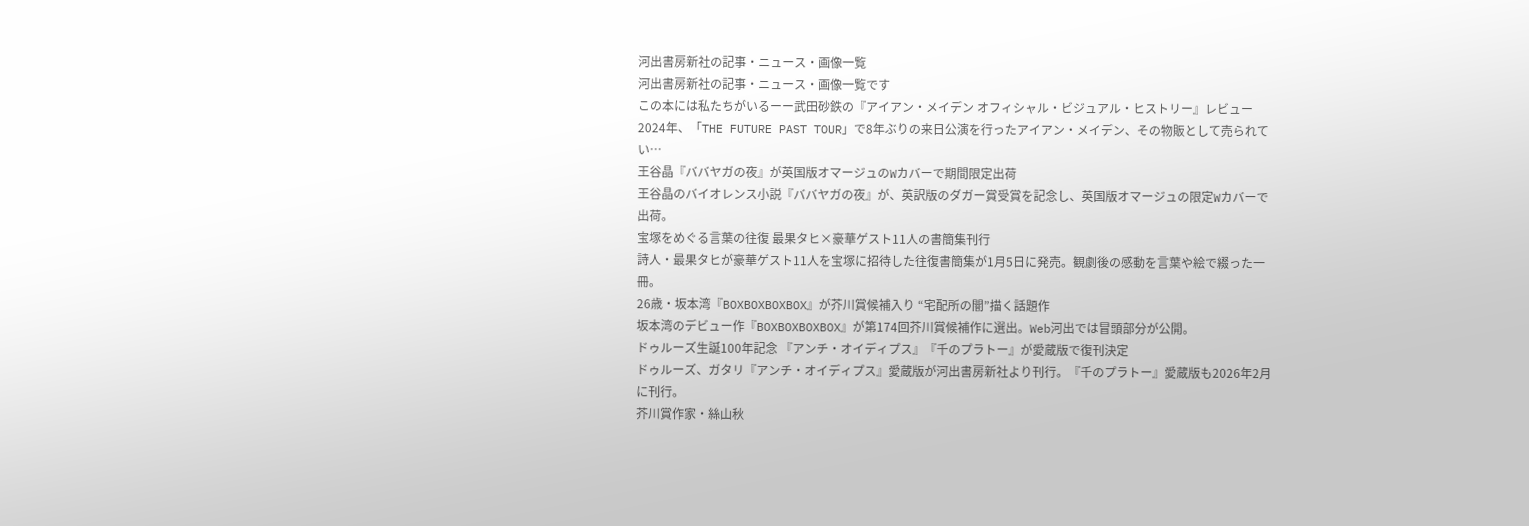河出書房新社の記事・ニュース・画像一覧
河出書房新社の記事・ニュース・画像一覧です
この本には私たちがいるーー武田砂鉄の『アイアン・メイデン オフィシャル・ビジュアル・ヒストリー』レビュー
2024年、「THE FUTURE PAST TOUR」で8年ぶりの来日公演を行ったアイアン・メイデン、その物販として売られてい…
王谷晶『ババヤガの夜』が英国版オマージュのWカバーで期間限定出荷
王谷晶のバイオレンス小説『ババヤガの夜』が、英訳版のダガー賞受賞を記念し、英国版オマージュの限定Wカバーで出荷。
宝塚をめぐる言葉の往復 最果タヒ×豪華ゲスト11人の書簡集刊行
詩人・最果タヒが豪華ゲスト11人を宝塚に招待した往復書簡集が1月5日に発売。観劇後の感動を言葉や絵で綴った一冊。
26歳・坂本湾『BOXBOXBOXBOX』が芥川賞候補入り “宅配所の闇”描く話題作
坂本湾のデビュー作『BOXBOXBOXBOX』が第174回芥川賞候補作に選出。Web河出では冒頭部分が公開。
ドゥルーズ生誕100年記念 『アンチ・オイディプス』『千のプラトー』が愛蔵版で復刊決定
ドゥルーズ、ガタリ『アンチ・オイディプス』愛蔵版が河出書房新社より刊行。『千のプラトー』愛蔵版も2026年2月に刊行。
芥川賞作家・絲山秋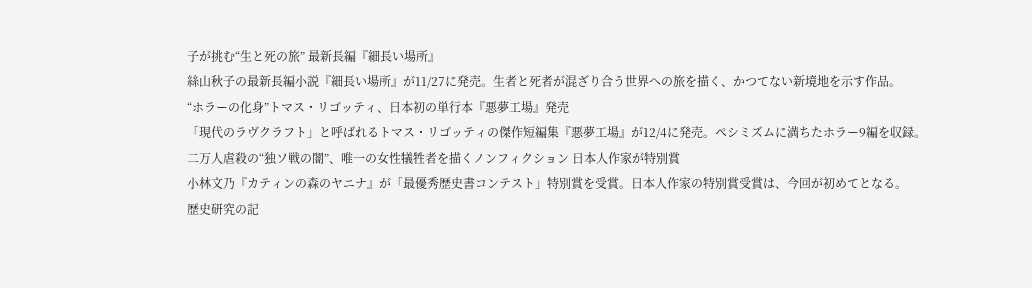子が挑む“生と死の旅” 最新長編『細長い場所』
絲山秋子の最新長編小説『細長い場所』が11/27に発売。生者と死者が混ざり合う世界への旅を描く、かつてない新境地を示す作品。
“ホラーの化身”トマス・リゴッティ、日本初の単行本『悪夢工場』発売
「現代のラヴクラフト」と呼ばれるトマス・リゴッティの傑作短編集『悪夢工場』が12/4に発売。ペシミズムに満ちたホラー9編を収録。
二万人虐殺の“独ソ戦の闇”、唯一の女性犠牲者を描くノンフィクション 日本人作家が特別賞
小林文乃『カティンの森のヤニナ』が「最優秀歴史書コンテスト」特別賞を受賞。日本人作家の特別賞受賞は、今回が初めてとなる。
歴史研究の記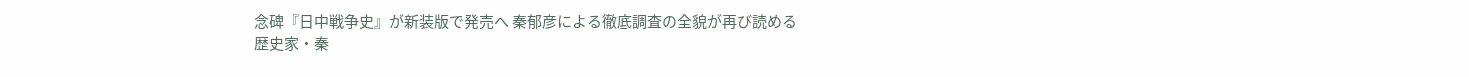念碑『日中戦争史』が新装版で発売へ 秦郁彦による徹底調査の全貌が再び読める
歴史家・秦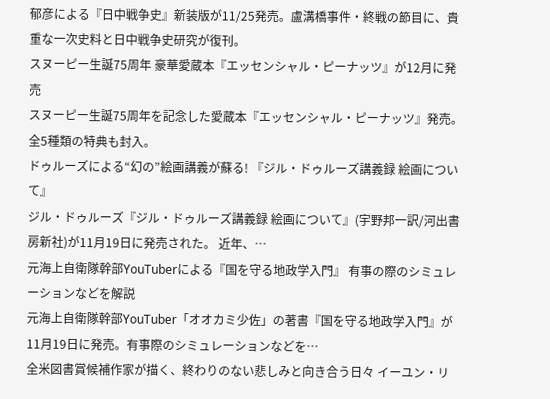郁彦による『日中戦争史』新装版が11/25発売。盧溝橋事件・終戦の節目に、貴重な一次史料と日中戦争史研究が復刊。
スヌーピー生誕75周年 豪華愛蔵本『エッセンシャル・ピーナッツ』が12月に発売
スヌーピー生誕75周年を記念した愛蔵本『エッセンシャル・ピーナッツ』発売。全5種類の特典も封入。
ドゥルーズによる“幻の”絵画講義が蘇る! 『ジル・ドゥルーズ講義録 絵画について』
ジル・ドゥルーズ『ジル・ドゥルーズ講義録 絵画について』(宇野邦一訳/河出書房新社)が11月19日に発売された。 近年、…
元海上自衛隊幹部YouTuberによる『国を守る地政学入門』 有事の際のシミュレーションなどを解説
元海上自衛隊幹部YouTuber「オオカミ少佐」の著書『国を守る地政学入門』が11月19日に発売。有事際のシミュレーションなどを…
全米図書賞候補作家が描く、終わりのない悲しみと向き合う日々 イーユン・リ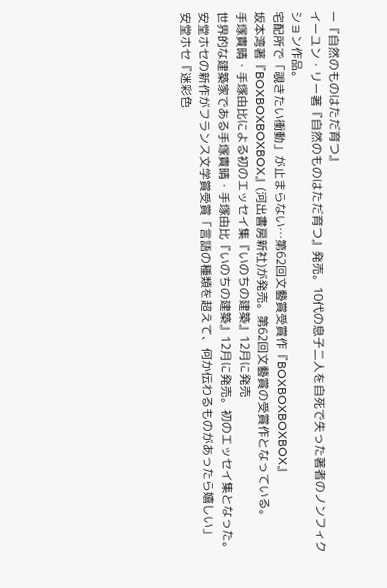ー『自然のものはただ育つ』
イーユン・リー著『自然のものはただ育つ』発売。10代の息子二人を自死で失った著者のノンフィクション作品。
宅配所で「覗きたい衝動」が止まらない…第62回文藝賞受賞作『BOXBOXBOXBOX』
坂本湾著『BOXBOXBOXBOX』(河出書房新社)が発売。第62回文藝賞の受賞作となっている。
手塚貴晴・手塚由比による初のエッセイ集『いのちの建築』12月に発売
世界的な建築家である手塚貴晴・手塚由比『いのちの建築』12月に発売。初のエッセイ集となった。
安堂ホセの新作がフランス文学賞受賞「言語の種類を超えて、何か伝わるものがあったら嬉しい」
安堂ホセ『迷彩色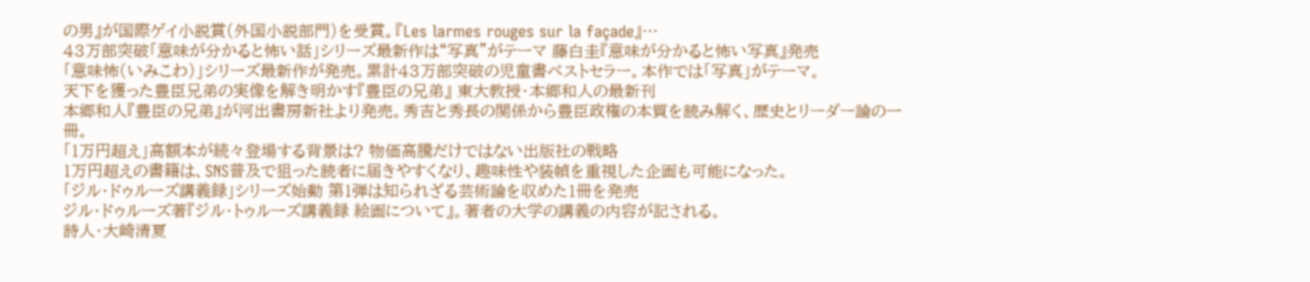の男』が国際ゲイ小説賞(外国小説部門)を受賞。『Les larmes rouges sur la façade』…
43万部突破「意味が分かると怖い話」シリーズ最新作は“写真”がテーマ 藤白圭『意味が分かると怖い写真』発売
「意味怖(いみこわ)」シリーズ最新作が発売。累計43万部突破の児童書ベストセラー。本作では「写真」がテーマ。
天下を獲った豊臣兄弟の実像を解き明かす『豊臣の兄弟』 東大教授・本郷和人の最新刊
本郷和人『豊臣の兄弟』が河出書房新社より発売。秀吉と秀長の関係から豊臣政権の本質を読み解く、歴史とリーダー論の一冊。
「1万円超え」高額本が続々登場する背景は? 物価高騰だけではない出版社の戦略
1万円超えの書籍は、SNS普及で狙った読者に届きやすくなり、趣味性や装幀を重視した企画も可能になった。
「ジル・ドゥルーズ講義録」シリーズ始動 第1弾は知られざる芸術論を収めた1冊を発売
ジル・ドゥルーズ著『ジル・トゥルーズ講義録 絵画について』。著者の大学の講義の内容が記される。
詩人・大崎清夏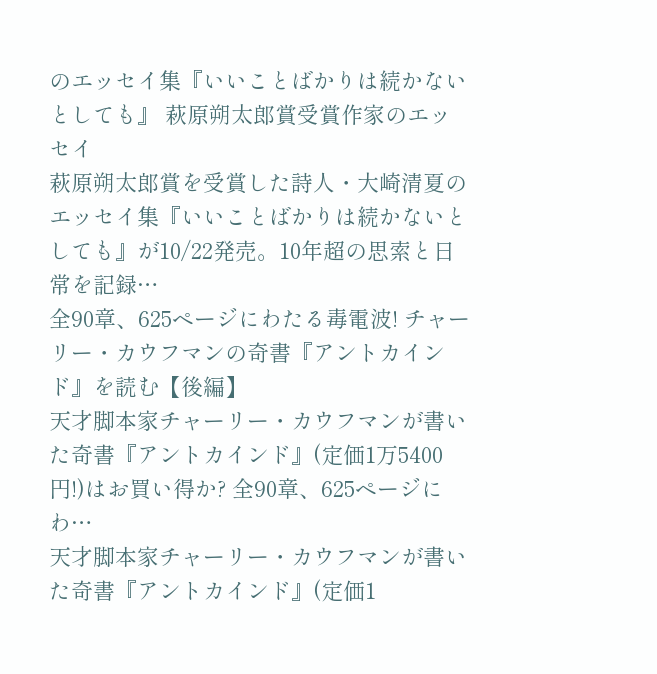のエッセイ集『いいことばかりは続かないとしても』 萩原朔太郎賞受賞作家のエッセイ
萩原朔太郎賞を受賞した詩人・大崎清夏のエッセイ集『いいことばかりは続かないとしても』が10/22発売。10年超の思索と日常を記録…
全90章、625ページにわたる毒電波! チャーリー・カウフマンの奇書『アントカインド』を読む【後編】
天才脚本家チャーリー・カウフマンが書いた奇書『アントカインド』(定価1万5400円!)はお買い得か? 全90章、625ページにわ…
天才脚本家チャーリー・カウフマンが書いた奇書『アントカインド』(定価1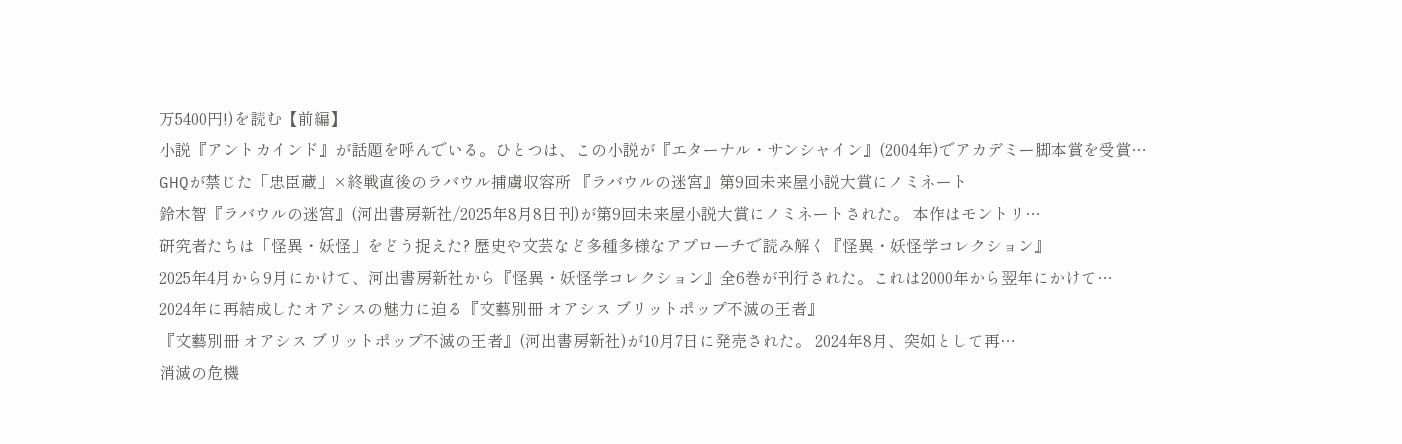万5400円!)を読む【前編】
小説『アントカインド』が話題を呼んでいる。ひとつは、この小説が『エターナル・サンシャイン』(2004年)でアカデミー脚本賞を受賞…
GHQが禁じた「忠臣蔵」×終戦直後のラバウル捕虜収容所 『ラバウルの迷宮』第9回未来屋小説大賞にノミネート
鈴木智『ラバウルの迷宮』(河出書房新社/2025年8月8日刊)が第9回未来屋小説大賞にノミネートされた。 本作はモントリ…
研究者たちは「怪異・妖怪」をどう捉えた? 歴史や文芸など多種多様なアプローチで読み解く『怪異・妖怪学コレクション』
2025年4月から9月にかけて、河出書房新社から『怪異・妖怪学コレクション』全6巻が刊行された。これは2000年から翌年にかけて…
2024年に再結成したオアシスの魅力に迫る『文藝別冊 オアシス ブリットポップ不滅の王者』
『文藝別冊 オアシス ブリットポップ不滅の王者』(河出書房新社)が10月7日に発売された。 2024年8月、突如として再…
消滅の危機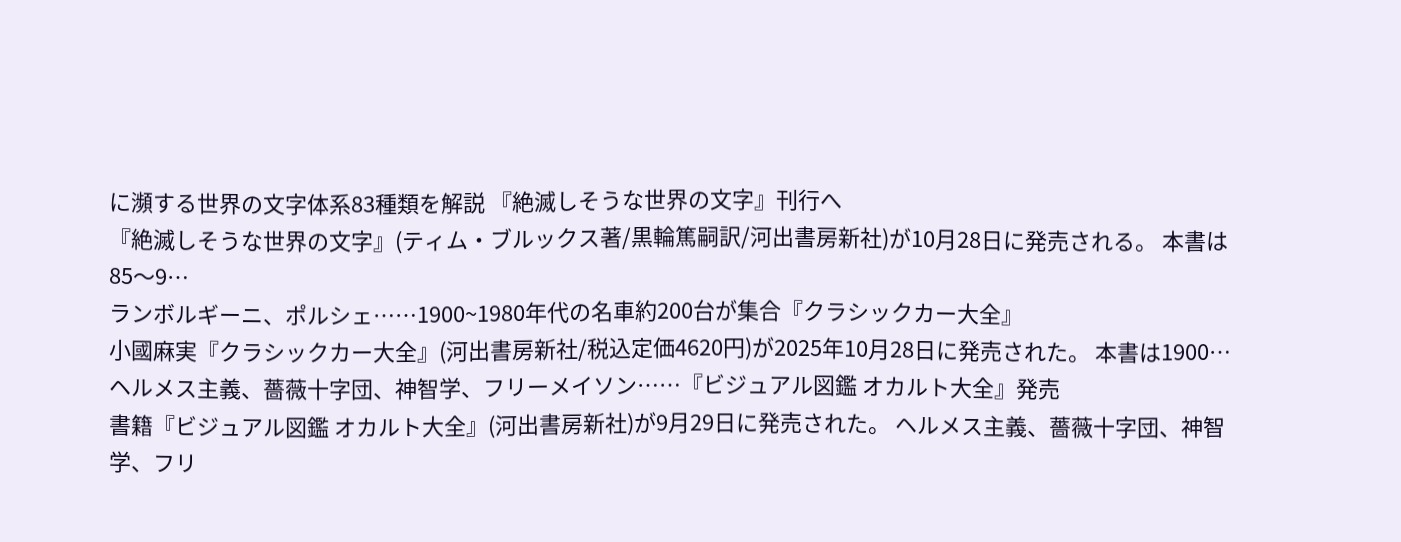に瀕する世界の文字体系83種類を解説 『絶滅しそうな世界の文字』刊行へ
『絶滅しそうな世界の文字』(ティム・ブルックス著/黒輪篤嗣訳/河出書房新社)が10月28日に発売される。 本書は85〜9…
ランボルギーニ、ポルシェ……1900~1980年代の名車約200台が集合『クラシックカー大全』
小國麻実『クラシックカー大全』(河出書房新社/税込定価4620円)が2025年10月28日に発売された。 本書は1900…
ヘルメス主義、薔薇十字団、神智学、フリーメイソン……『ビジュアル図鑑 オカルト大全』発売
書籍『ビジュアル図鑑 オカルト大全』(河出書房新社)が9月29日に発売された。 ヘルメス主義、薔薇十字団、神智学、フリ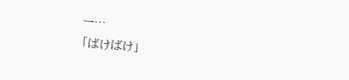ー…
「ばけばけ」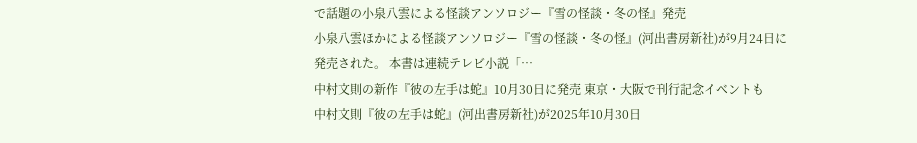で話題の小泉八雲による怪談アンソロジー『雪の怪談・冬の怪』発売
小泉八雲ほかによる怪談アンソロジー『雪の怪談・冬の怪』(河出書房新社)が9月24日に発売された。 本書は連続テレビ小説「…
中村文則の新作『彼の左手は蛇』10月30日に発売 東京・大阪で刊行記念イベントも
中村文則『彼の左手は蛇』(河出書房新社)が2025年10月30日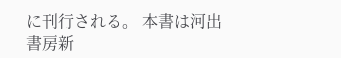に刊行される。 本書は河出書房新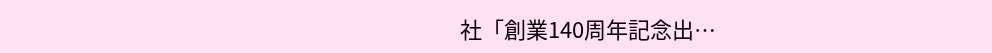社「創業140周年記念出…